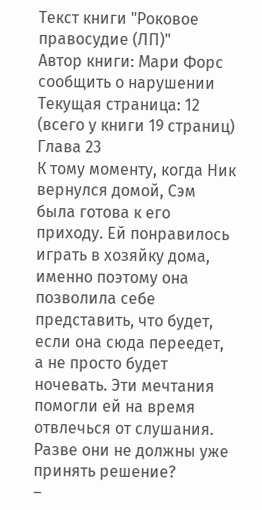Текст книги "Роковое правосудие (ЛП)"
Автор книги: Мари Форс
сообщить о нарушении
Текущая страница: 12 (всего у книги 19 страниц)
Глава 23
К тому моменту, когда Ник вернулся домой, Сэм была готова к его приходу. Ей понравилось играть в хозяйку дома, именно поэтому она позволила себе представить, что будет, если она сюда переедет, а не просто будет ночевать. Эти мечтания помогли ей на время отвлечься от слушания. Разве они не должны уже принять решение?
–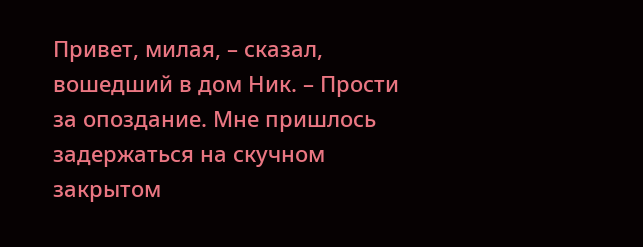Привет, милая, – сказал, вошедший в дом Ник. – Прости за опоздание. Мне пришлось задержаться на скучном закрытом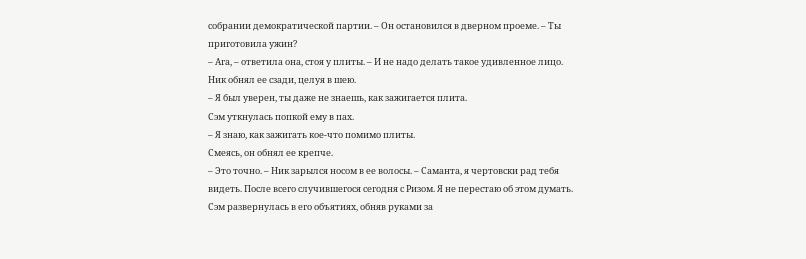собрании демократической партии. – Он остановился в дверном проеме. – Ты приготовила ужин?
– Ага, – ответила она, стоя у плиты. – И не надо делать такое удивленное лицо.
Ник обнял ее сзади, целуя в шею.
– Я был уверен, ты даже не знаешь, как зажигается плита.
Сэм уткнулась попкой ему в пах.
– Я знаю, как зажигать кое-что помимо плиты.
Смеясь, он обнял ее крепче.
– Это точно. – Ник зарылся носом в ее волосы. – Саманта, я чертовски рад тебя видеть. После всего случившегося сегодня с Ризом. Я не перестаю об этом думать.
Сэм развернулась в его объятиях, обняв руками за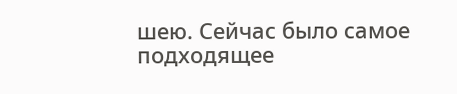шею. Сейчас было самое подходящее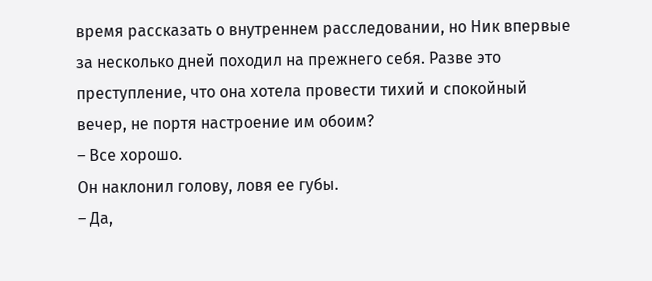время рассказать о внутреннем расследовании, но Ник впервые за несколько дней походил на прежнего себя. Разве это преступление, что она хотела провести тихий и спокойный вечер, не портя настроение им обоим?
– Все хорошо.
Он наклонил голову, ловя ее губы.
– Да,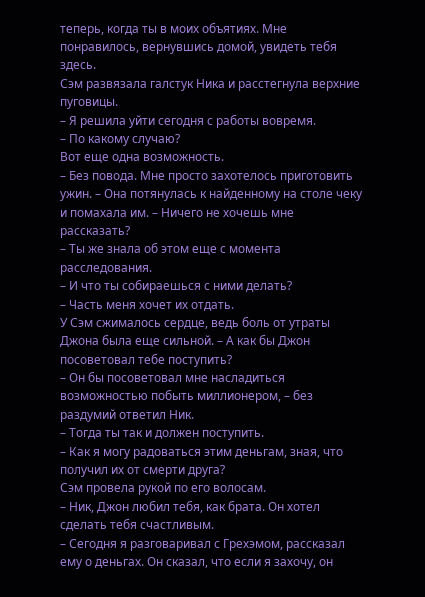теперь, когда ты в моих объятиях. Мне понравилось, вернувшись домой, увидеть тебя здесь.
Сэм развязала галстук Ника и расстегнула верхние пуговицы.
– Я решила уйти сегодня с работы вовремя.
– По какому случаю?
Вот еще одна возможность.
– Без повода. Мне просто захотелось приготовить ужин. – Она потянулась к найденному на столе чеку и помахала им. – Ничего не хочешь мне рассказать?
– Ты же знала об этом еще с момента расследования.
– И что ты собираешься с ними делать?
– Часть меня хочет их отдать.
У Сэм сжималось сердце, ведь боль от утраты Джона была еще сильной. – А как бы Джон посоветовал тебе поступить?
– Он бы посоветовал мне насладиться возможностью побыть миллионером, – без раздумий ответил Ник.
– Тогда ты так и должен поступить.
– Как я могу радоваться этим деньгам, зная, что получил их от смерти друга?
Сэм провела рукой по его волосам.
– Ник, Джон любил тебя, как брата. Он хотел сделать тебя счастливым.
– Сегодня я разговаривал с Грехэмом, рассказал ему о деньгах. Он сказал, что если я захочу, он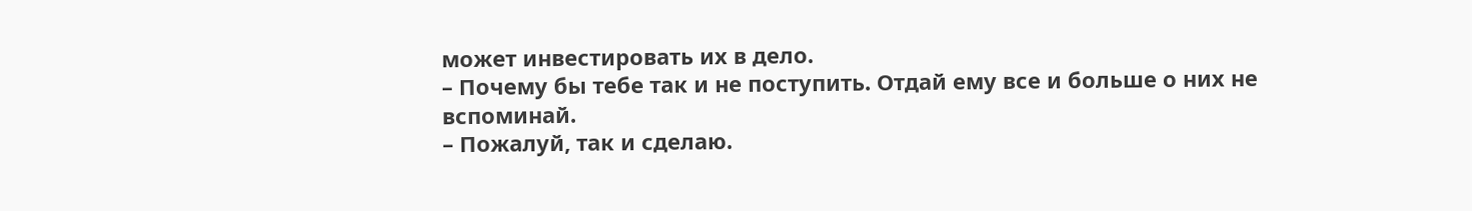может инвестировать их в дело.
– Почему бы тебе так и не поступить. Отдай ему все и больше о них не вспоминай.
– Пожалуй, так и сделаю.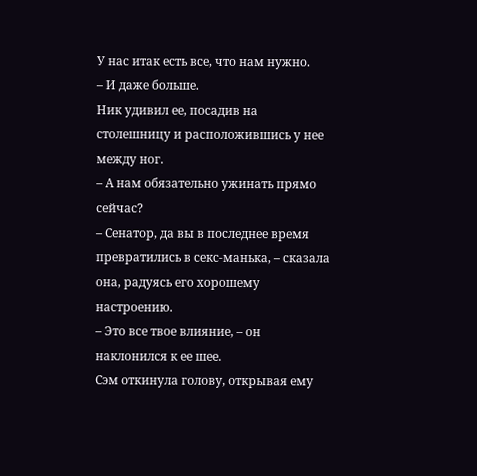У нас итак есть все, что нам нужно.
– И даже больше.
Ник удивил ее, посадив на столешницу и расположившись у нее между ног.
– А нам обязательно ужинать прямо сейчас?
– Сенатор, да вы в последнее время превратились в секс-манька, – сказала она, радуясь его хорошему настроению.
– Это все твое влияние, – он наклонился к ее шее.
Сэм откинула голову, открывая ему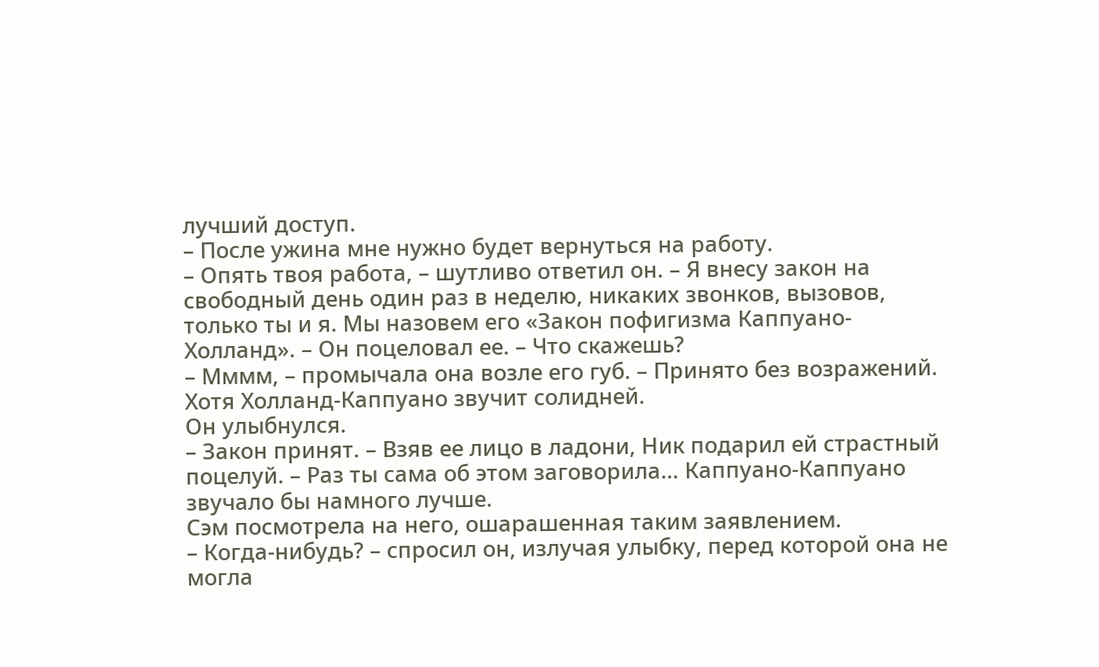лучший доступ.
– После ужина мне нужно будет вернуться на работу.
– Опять твоя работа, – шутливо ответил он. – Я внесу закон на свободный день один раз в неделю, никаких звонков, вызовов, только ты и я. Мы назовем его «Закон пофигизма Каппуано-Холланд». – Он поцеловал ее. – Что скажешь?
– Мммм, – промычала она возле его губ. – Принято без возражений. Хотя Холланд-Каппуано звучит солидней.
Он улыбнулся.
– Закон принят. – Взяв ее лицо в ладони, Ник подарил ей страстный поцелуй. – Раз ты сама об этом заговорила… Каппуано-Каппуано звучало бы намного лучше.
Сэм посмотрела на него, ошарашенная таким заявлением.
– Когда-нибудь? – спросил он, излучая улыбку, перед которой она не могла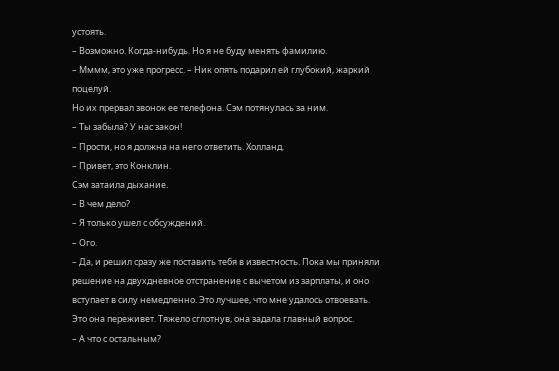устоять.
– Возможно. Когда-нибудь. Но я не буду менять фамилию.
– Мммм, это уже прогресс. – Ник опять подарил ей глубокий, жаркий поцелуй.
Но их прервал звонок ее телефона. Сэм потянулась за ним.
– Ты забыла? У нас закон!
– Прости, но я должна на него ответить. Холланд.
– Привет, это Конклин.
Сэм затаила дыхание.
– В чем дело?
– Я только ушел с обсуждений.
– Ого.
– Да, и решил сразу же поставить тебя в известность. Пока мы приняли решение на двухдневное отстранение с вычетом из зарплаты, и оно вступает в силу немедленно. Это лучшее, что мне удалось отвоевать.
Это она переживет. Тяжело сглотнув, она задала главный вопрос.
– А что с остальным?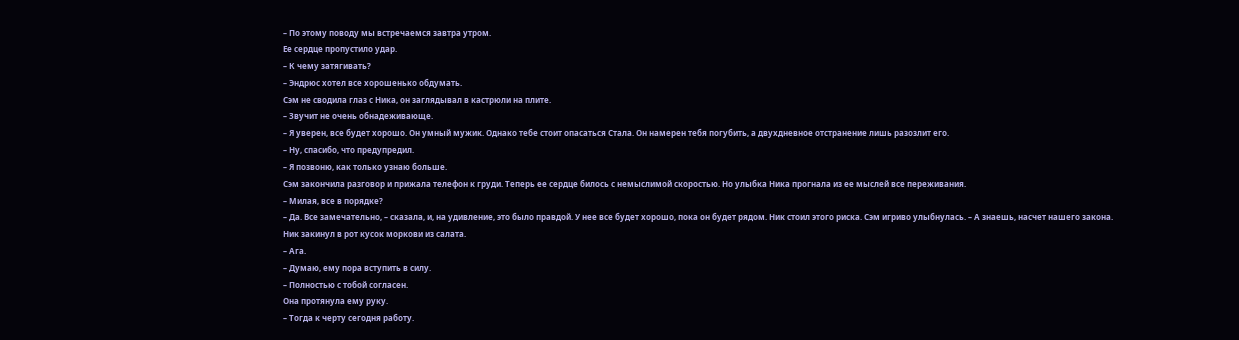– По этому поводу мы встречаемся завтра утром.
Ее сердце пропустило удар.
– К чему затягивать?
– Эндрюс хотел все хорошенько обдумать.
Сэм не сводила глаз с Ника, он заглядывал в кастрюли на плите.
– Звучит не очень обнадеживающе.
– Я уверен, все будет хорошо. Он умный мужик. Однако тебе стоит опасаться Стала. Он намерен тебя погубить, а двухдневное отстранение лишь разозлит его.
– Ну, спасибо, что предупредил.
– Я позвоню, как только узнаю больше.
Сэм закончила разговор и прижала телефон к груди. Теперь ее сердце билось с немыслимой скоростью. Но улыбка Ника прогнала из ее мыслей все переживания.
– Милая, все в порядке?
– Да. Все замечательно, – сказала, и, на удивление, это было правдой. У нее все будет хорошо, пока он будет рядом. Ник стоил этого риска. Сэм игриво улыбнулась. – А знаешь, насчет нашего закона.
Ник закинул в рот кусок моркови из салата.
– Ага.
– Думаю, ему пора вступить в силу.
– Полностью с тобой согласен.
Она протянула ему руку.
– Тогда к черту сегодня работу.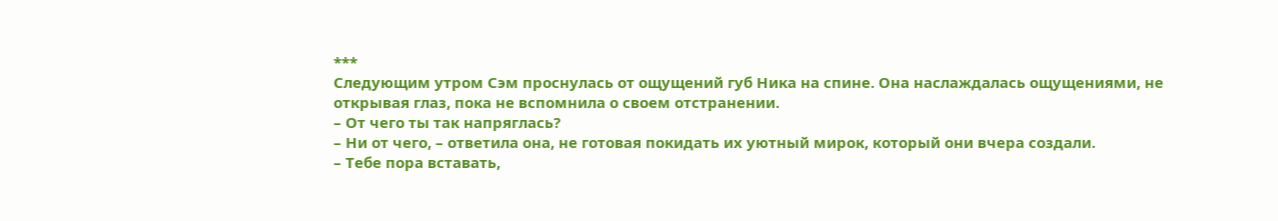***
Следующим утром Сэм проснулась от ощущений губ Ника на спине. Она наслаждалась ощущениями, не открывая глаз, пока не вспомнила о своем отстранении.
– От чего ты так напряглась?
– Ни от чего, – ответила она, не готовая покидать их уютный мирок, который они вчера создали.
– Тебе пора вставать,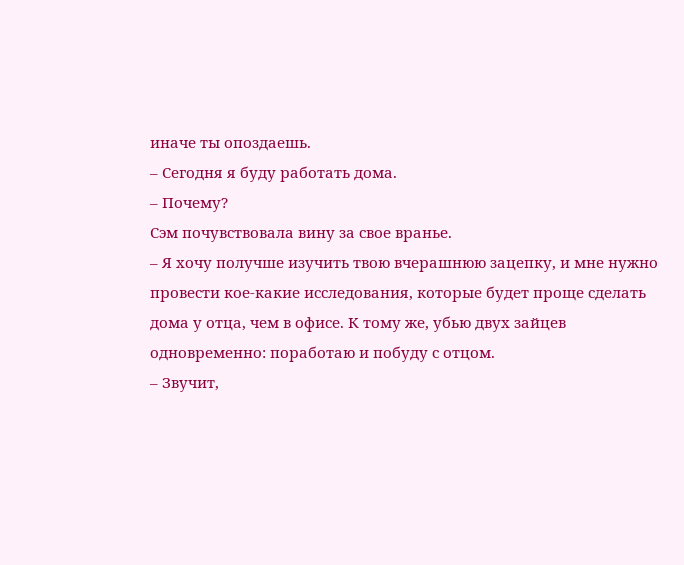иначе ты опоздаешь.
– Сегодня я буду работать дома.
– Почему?
Сэм почувствовала вину за свое вранье.
– Я хочу получше изучить твою вчерашнюю зацепку, и мне нужно провести кое-какие исследования, которые будет проще сделать дома у отца, чем в офисе. К тому же, убью двух зайцев одновременно: поработаю и побуду с отцом.
– Звучит,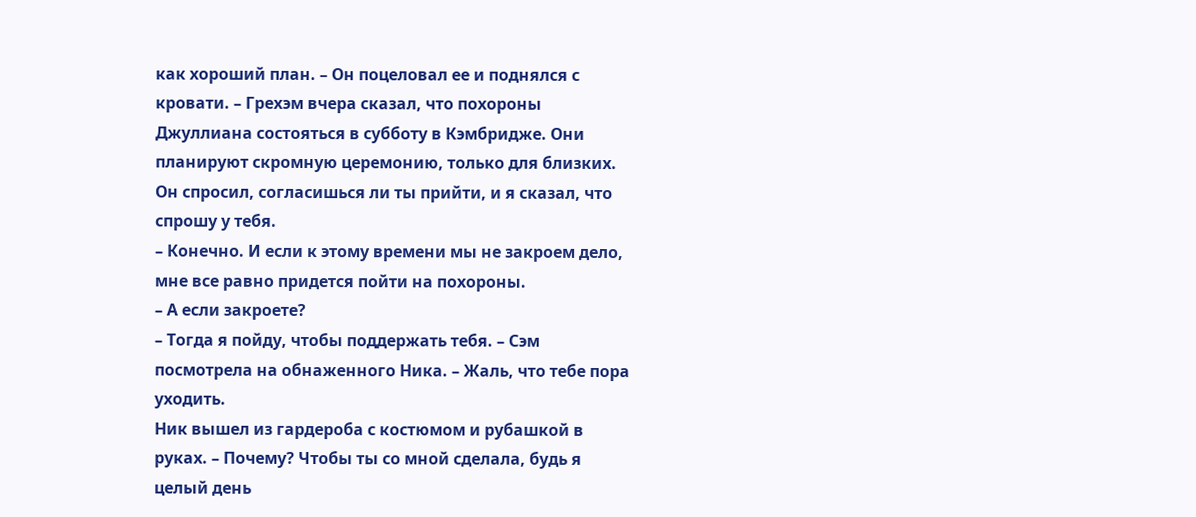как хороший план. – Он поцеловал ее и поднялся с кровати. – Грехэм вчера сказал, что похороны Джуллиана состояться в субботу в Кэмбридже. Они планируют скромную церемонию, только для близких. Он спросил, согласишься ли ты прийти, и я сказал, что спрошу у тебя.
– Конечно. И если к этому времени мы не закроем дело, мне все равно придется пойти на похороны.
– А если закроете?
– Тогда я пойду, чтобы поддержать тебя. – Сэм посмотрела на обнаженного Ника. – Жаль, что тебе пора уходить.
Ник вышел из гардероба с костюмом и рубашкой в руках. – Почему? Чтобы ты со мной сделала, будь я целый день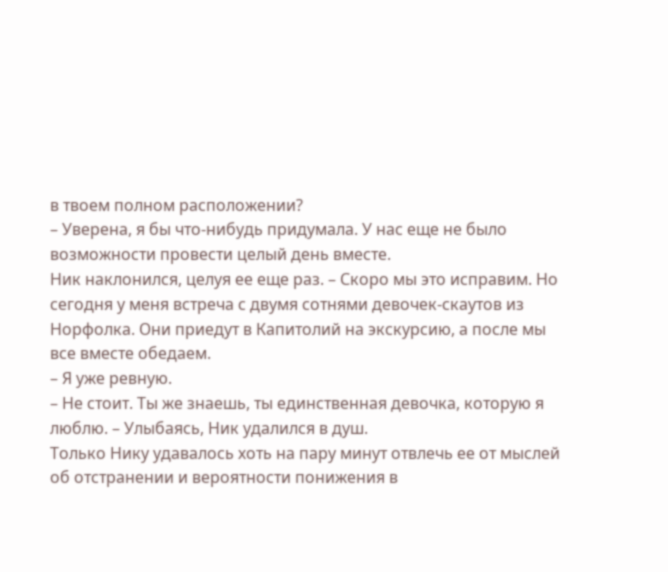в твоем полном расположении?
– Уверена, я бы что-нибудь придумала. У нас еще не было возможности провести целый день вместе.
Ник наклонился, целуя ее еще раз. – Скоро мы это исправим. Но сегодня у меня встреча с двумя сотнями девочек-скаутов из Норфолка. Они приедут в Капитолий на экскурсию, а после мы все вместе обедаем.
– Я уже ревную.
– Не стоит. Ты же знаешь, ты единственная девочка, которую я люблю. – Улыбаясь, Ник удалился в душ.
Только Нику удавалось хоть на пару минут отвлечь ее от мыслей об отстранении и вероятности понижения в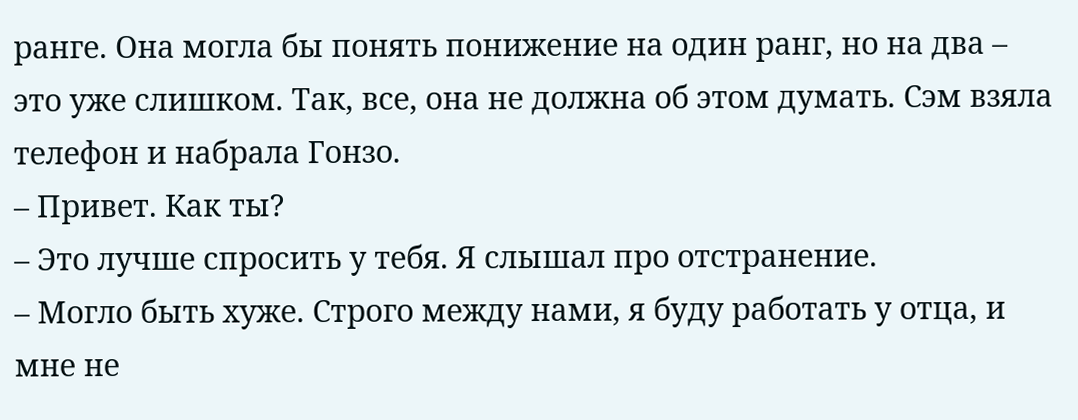ранге. Она могла бы понять понижение на один ранг, но на два – это уже слишком. Так, все, она не должна об этом думать. Сэм взяла телефон и набрала Гонзо.
– Привет. Как ты?
– Это лучше спросить у тебя. Я слышал про отстранение.
– Могло быть хуже. Строго между нами, я буду работать у отца, и мне не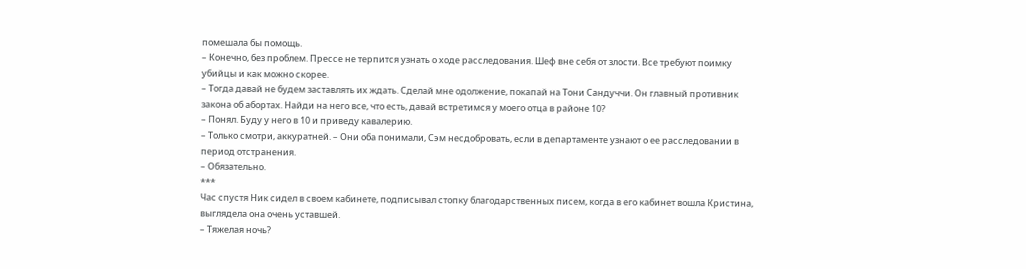помешала бы помощь.
– Конечно, без проблем. Прессе не терпится узнать о ходе расследования. Шеф вне себя от злости. Все требуют поимку убийцы и как можно скорее.
– Тогда давай не будем заставлять их ждать. Сделай мне одолжение, покапай на Тони Сандуччи. Он главный противник закона об абортах. Найди на него все, что есть, давай встретимся у моего отца в районе 10?
– Понял. Буду у него в 10 и приведу кавалерию.
– Только смотри, аккуратней. – Они оба понимали, Сэм несдобровать, если в департаменте узнают о ее расследовании в период отстранения.
– Обязательно.
***
Час спустя Ник сидел в своем кабинете, подписывал стопку благодарственных писем, когда в его кабинет вошла Кристина, выглядела она очень уставшей.
– Тяжелая ночь?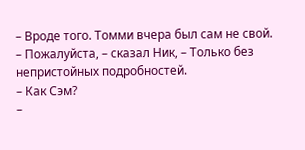– Вроде того. Томми вчера был сам не свой.
– Пожалуйста, – сказал Ник, – Только без непристойных подробностей.
– Как Сэм?
–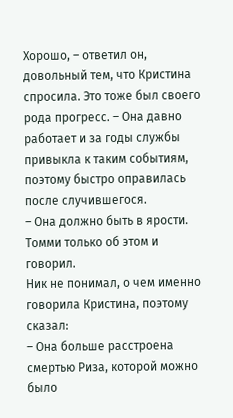Хорошо, – ответил он, довольный тем, что Кристина спросила. Это тоже был своего рода прогресс. – Она давно работает и за годы службы привыкла к таким событиям, поэтому быстро оправилась после случившегося.
– Она должно быть в ярости. Томми только об этом и говорил.
Ник не понимал, о чем именно говорила Кристина, поэтому сказал:
– Она больше расстроена смертью Риза, которой можно было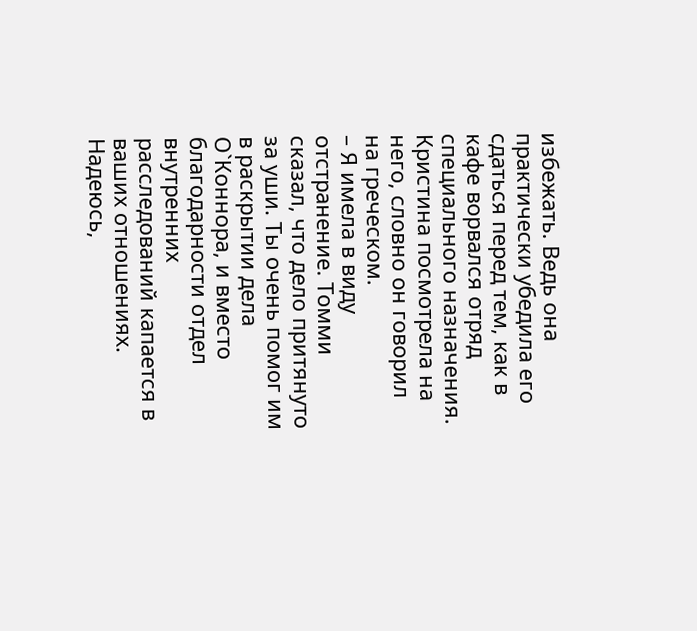избежать. Ведь она практически убедила его сдаться перед тем, как в кафе ворвался отряд специального назначения.
Кристина посмотрела на него, словно он говорил на греческом.
– Я имела в виду отстранение. Томми сказал, что дело притянуто за уши. Ты очень помог им в раскрытии дела О`Коннора, и вместо благодарности отдел внутренних расследований капается в ваших отношениях. Надеюсь,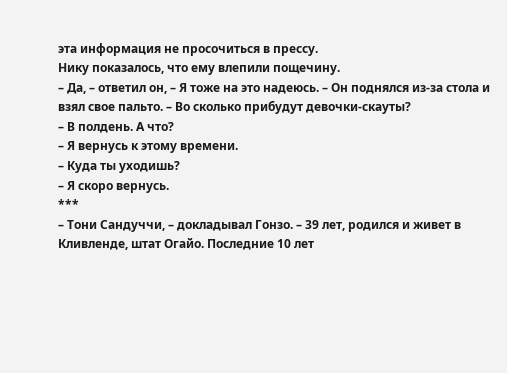эта информация не просочиться в прессу.
Нику показалось, что ему влепили пощечину.
– Да, – ответил он, – Я тоже на это надеюсь. – Он поднялся из-за стола и взял свое пальто. – Во сколько прибудут девочки-скауты?
– В полдень. А что?
– Я вернусь к этому времени.
– Куда ты уходишь?
– Я скоро вернусь.
***
– Тони Сандуччи, – докладывал Гонзо. – 39 лет, родился и живет в Кливленде, штат Огайо. Последние 10 лет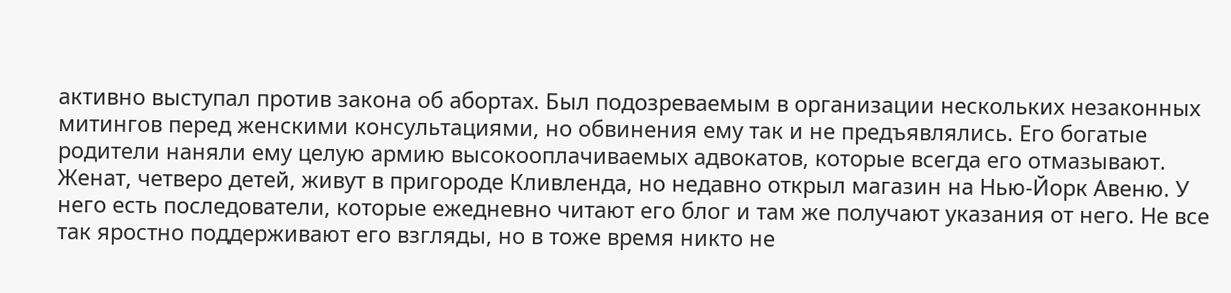активно выступал против закона об абортах. Был подозреваемым в организации нескольких незаконных митингов перед женскими консультациями, но обвинения ему так и не предъявлялись. Его богатые родители наняли ему целую армию высокооплачиваемых адвокатов, которые всегда его отмазывают. Женат, четверо детей, живут в пригороде Кливленда, но недавно открыл магазин на Нью-Йорк Авеню. У него есть последователи, которые ежедневно читают его блог и там же получают указания от него. Не все так яростно поддерживают его взгляды, но в тоже время никто не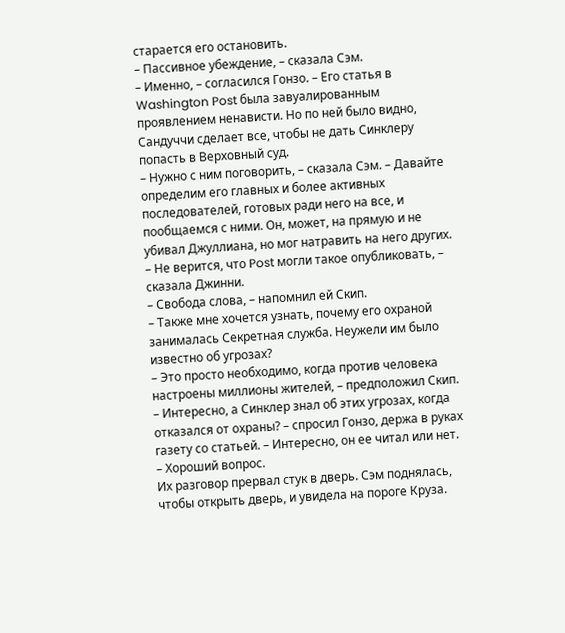старается его остановить.
– Пассивное убеждение, – сказала Сэм.
– Именно, – согласился Гонзо. – Его статья в Washington Post была завуалированным проявлением ненависти. Но по ней было видно, Сандуччи сделает все, чтобы не дать Синклеру попасть в Верховный суд.
– Нужно с ним поговорить, – сказала Сэм. – Давайте определим его главных и более активных последователей, готовых ради него на все, и пообщаемся с ними. Он, может, на прямую и не убивал Джуллиана, но мог натравить на него других.
– Не верится, что Post могли такое опубликовать, – сказала Джинни.
– Свобода слова, – напомнил ей Скип.
– Также мне хочется узнать, почему его охраной занималась Секретная служба. Неужели им было известно об угрозах?
– Это просто необходимо, когда против человека настроены миллионы жителей, – предположил Скип.
– Интересно, а Синклер знал об этих угрозах, когда отказался от охраны? – спросил Гонзо, держа в руках газету со статьей. – Интересно, он ее читал или нет.
– Хороший вопрос.
Их разговор прервал стук в дверь. Сэм поднялась, чтобы открыть дверь, и увидела на пороге Круза.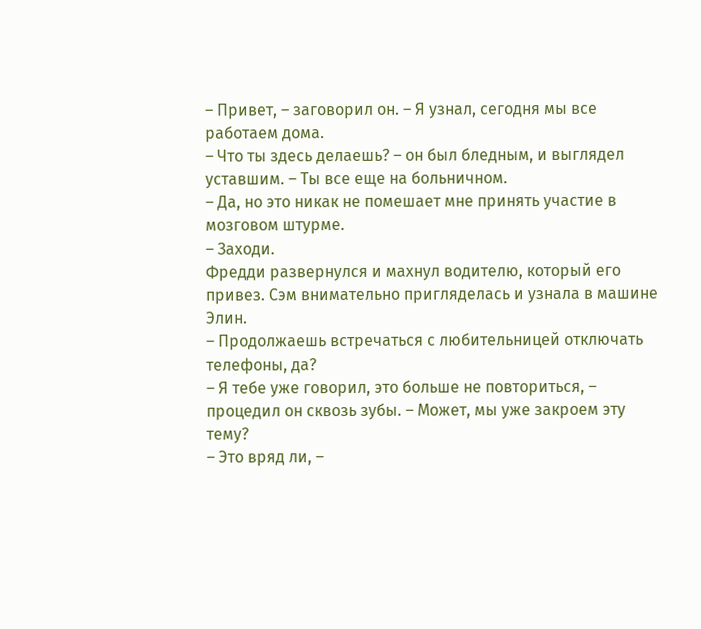– Привет, – заговорил он. – Я узнал, сегодня мы все работаем дома.
– Что ты здесь делаешь? – он был бледным, и выглядел уставшим. – Ты все еще на больничном.
– Да, но это никак не помешает мне принять участие в мозговом штурме.
– Заходи.
Фредди развернулся и махнул водителю, который его привез. Сэм внимательно пригляделась и узнала в машине Элин.
– Продолжаешь встречаться с любительницей отключать телефоны, да?
– Я тебе уже говорил, это больше не повториться, – процедил он сквозь зубы. – Может, мы уже закроем эту тему?
– Это вряд ли, –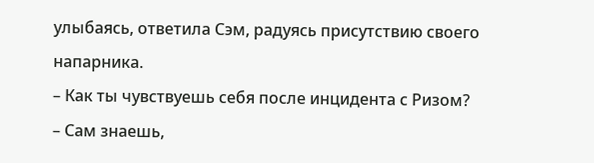улыбаясь, ответила Сэм, радуясь присутствию своего напарника.
– Как ты чувствуешь себя после инцидента с Ризом?
– Сам знаешь,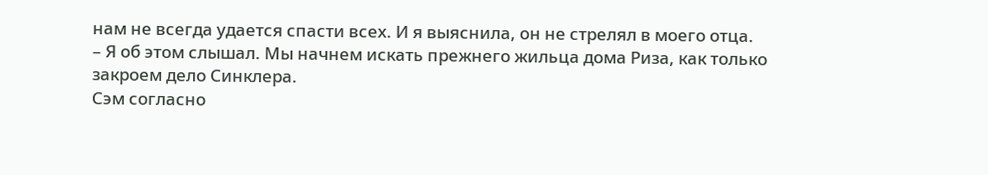нам не всегда удается спасти всех. И я выяснила, он не стрелял в моего отца.
– Я об этом слышал. Мы начнем искать прежнего жильца дома Риза, как только закроем дело Синклера.
Сэм согласно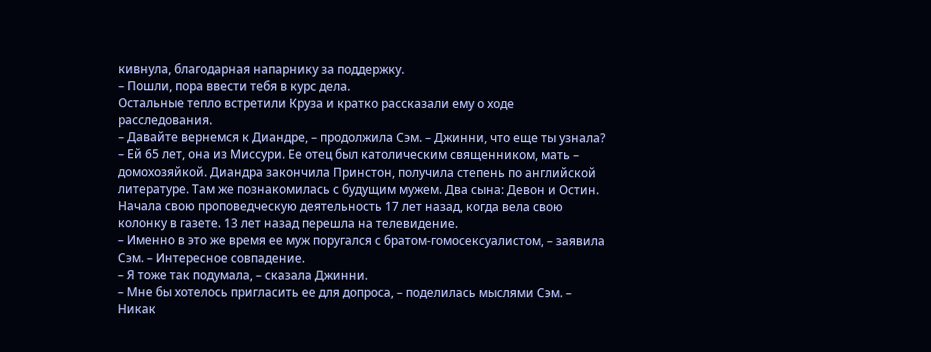кивнула, благодарная напарнику за поддержку.
– Пошли, пора ввести тебя в курс дела.
Остальные тепло встретили Круза и кратко рассказали ему о ходе расследования.
– Давайте вернемся к Диандре, – продолжила Сэм. – Джинни, что еще ты узнала?
– Ей 65 лет, она из Миссури. Ее отец был католическим священником, мать – домохозяйкой. Диандра закончила Принстон, получила степень по английской литературе. Там же познакомилась с будущим мужем. Два сына: Девон и Остин. Начала свою проповедческую деятельность 17 лет назад, когда вела свою колонку в газете. 13 лет назад перешла на телевидение.
– Именно в это же время ее муж поругался с братом-гомосексуалистом, – заявила Сэм. – Интересное совпадение.
– Я тоже так подумала, – сказала Джинни.
– Мне бы хотелось пригласить ее для допроса, – поделилась мыслями Сэм. – Никак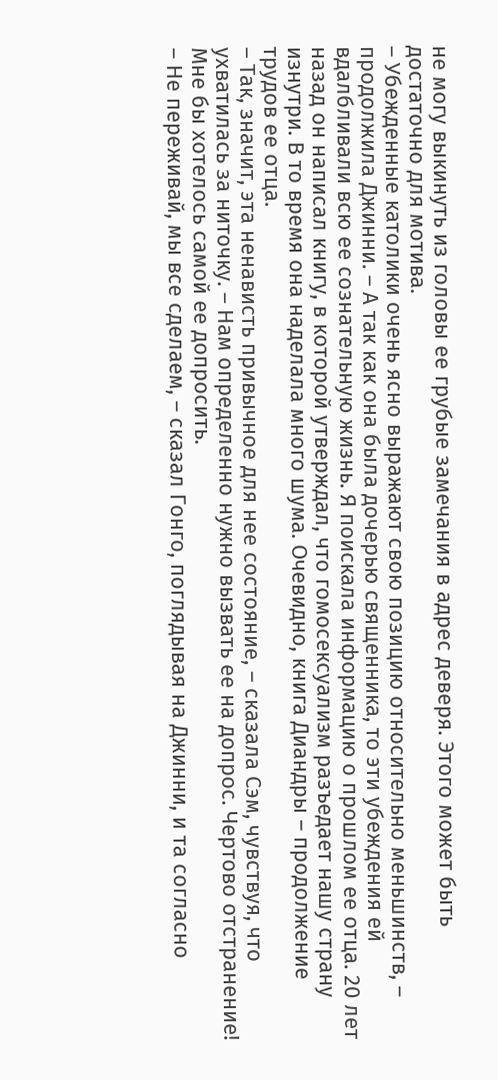не могу выкинуть из головы ее грубые замечания в адрес деверя. Этого может быть достаточно для мотива.
– Убежденные католики очень ясно выражают свою позицию относительно меньшинств, – продолжила Джинни. – А так как она была дочерью священника, то эти убеждения ей вдалбливали всю ее сознательную жизнь. Я поискала информацию о прошлом ее отца. 20 лет назад он написал книгу, в которой утверждал, что гомосексуализм разъедает нашу страну изнутри. В то время она наделала много шума. Очевидно, книга Диандры – продолжение трудов ее отца.
– Так, значит, эта ненависть привычное для нее состояние, – сказала Сэм, чувствуя, что ухватилась за ниточку. – Нам определенно нужно вызвать ее на допрос. Чертово отстранение! Мне бы хотелось самой ее допросить.
– Не переживай, мы все сделаем, – сказал Гонго, поглядывая на Джинни, и та согласно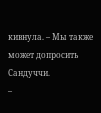кивнула. – Мы также может допросить Сандуччи.
–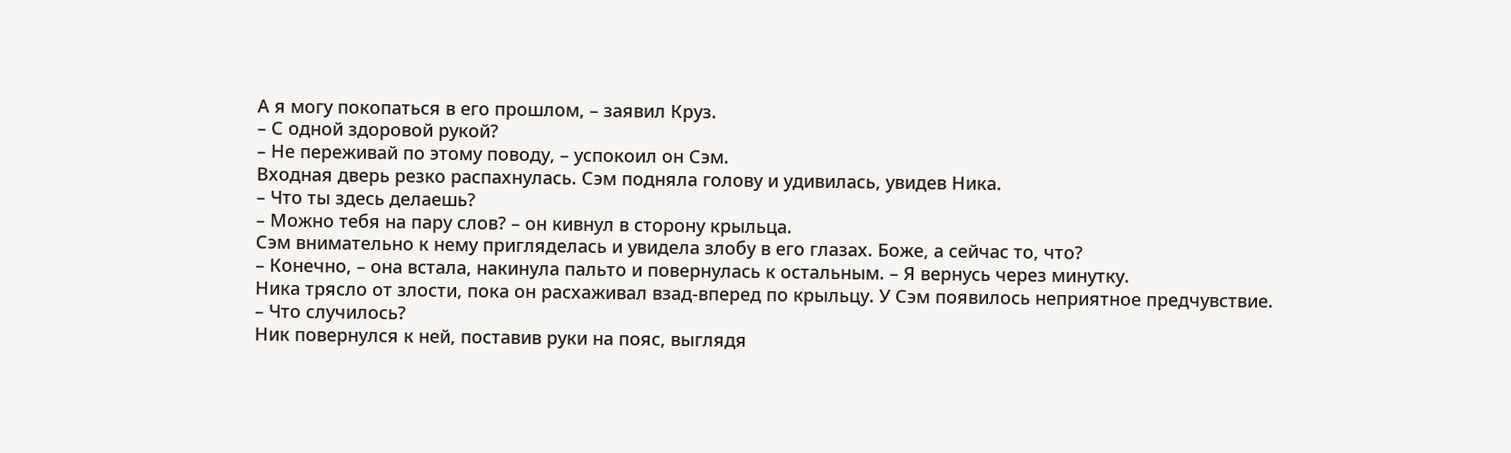А я могу покопаться в его прошлом, – заявил Круз.
– С одной здоровой рукой?
– Не переживай по этому поводу, – успокоил он Сэм.
Входная дверь резко распахнулась. Сэм подняла голову и удивилась, увидев Ника.
– Что ты здесь делаешь?
– Можно тебя на пару слов? – он кивнул в сторону крыльца.
Сэм внимательно к нему пригляделась и увидела злобу в его глазах. Боже, а сейчас то, что?
– Конечно, – она встала, накинула пальто и повернулась к остальным. – Я вернусь через минутку.
Ника трясло от злости, пока он расхаживал взад-вперед по крыльцу. У Сэм появилось неприятное предчувствие.
– Что случилось?
Ник повернулся к ней, поставив руки на пояс, выглядя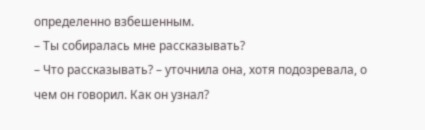определенно взбешенным.
– Ты собиралась мне рассказывать?
– Что рассказывать? – уточнила она, хотя подозревала, о чем он говорил. Как он узнал?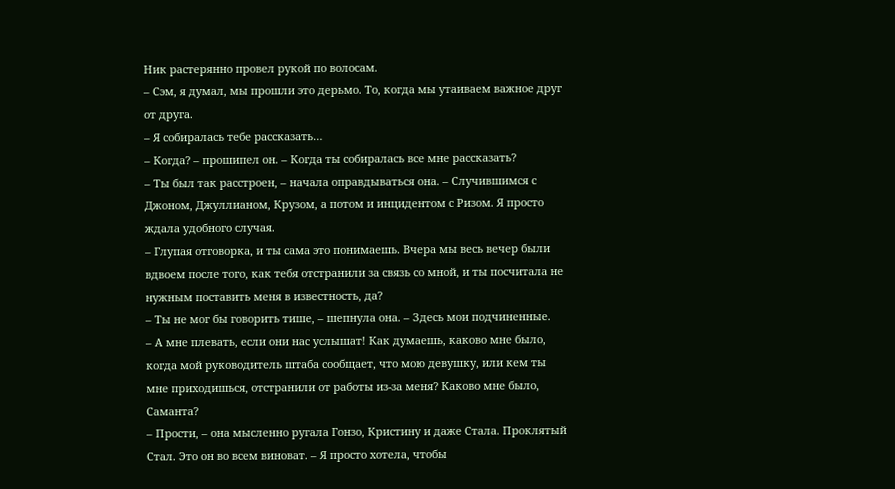Ник растерянно провел рукой по волосам.
– Сэм, я думал, мы прошли это дерьмо. То, когда мы утаиваем важное друг от друга.
– Я собиралась тебе рассказать…
– Когда? – прошипел он. – Когда ты собиралась все мне рассказать?
– Ты был так расстроен, – начала оправдываться она. – Случившимся с Джоном, Джуллианом, Крузом, а потом и инцидентом с Ризом. Я просто ждала удобного случая.
– Глупая отговорка, и ты сама это понимаешь. Вчера мы весь вечер были вдвоем после того, как тебя отстранили за связь со мной, и ты посчитала не нужным поставить меня в известность, да?
– Ты не мог бы говорить тише, – шепнула она. – Здесь мои подчиненные.
– А мне плевать, если они нас услышат! Как думаешь, каково мне было, когда мой руководитель штаба сообщает, что мою девушку, или кем ты мне приходишься, отстранили от работы из-за меня? Каково мне было, Саманта?
– Прости, – она мысленно ругала Гонзо, Кристину и даже Стала. Проклятый Стал. Это он во всем виноват. – Я просто хотела, чтобы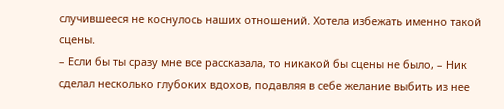случившееся не коснулось наших отношений. Хотела избежать именно такой сцены.
– Если бы ты сразу мне все рассказала, то никакой бы сцены не было, – Ник сделал несколько глубоких вдохов, подавляя в себе желание выбить из нее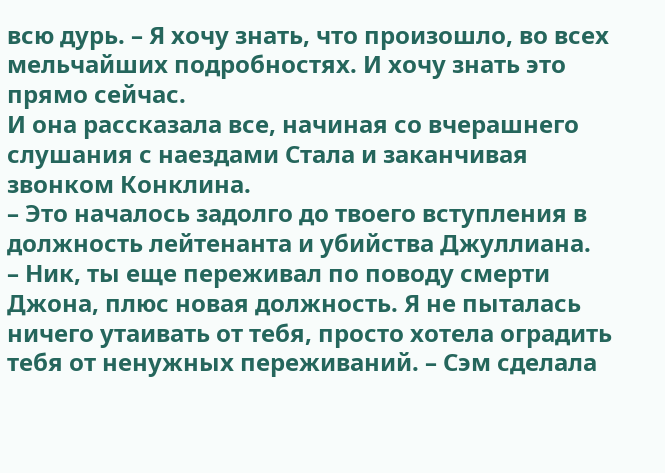всю дурь. – Я хочу знать, что произошло, во всех мельчайших подробностях. И хочу знать это прямо сейчас.
И она рассказала все, начиная со вчерашнего слушания с наездами Стала и заканчивая звонком Конклина.
– Это началось задолго до твоего вступления в должность лейтенанта и убийства Джуллиана.
– Ник, ты еще переживал по поводу смерти Джона, плюс новая должность. Я не пыталась ничего утаивать от тебя, просто хотела оградить тебя от ненужных переживаний. – Сэм сделала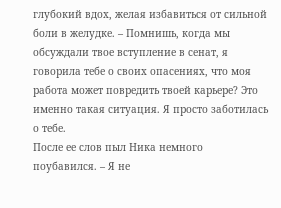глубокий вдох, желая избавиться от сильной боли в желудке. – Помнишь, когда мы обсуждали твое вступление в сенат, я говорила тебе о своих опасениях, что моя работа может повредить твоей карьере? Это именно такая ситуация. Я просто заботилась о тебе.
После ее слов пыл Ника немного поубавился. – Я не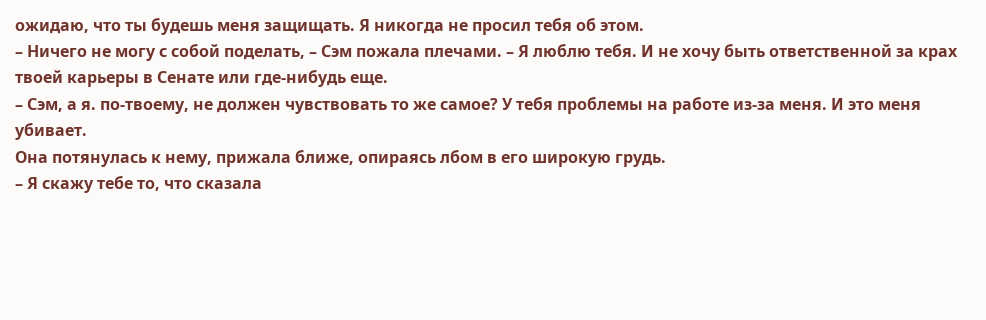ожидаю, что ты будешь меня защищать. Я никогда не просил тебя об этом.
– Ничего не могу с собой поделать, – Сэм пожала плечами. – Я люблю тебя. И не хочу быть ответственной за крах твоей карьеры в Сенате или где-нибудь еще.
– Сэм, а я. по-твоему, не должен чувствовать то же самое? У тебя проблемы на работе из-за меня. И это меня убивает.
Она потянулась к нему, прижала ближе, опираясь лбом в его широкую грудь.
– Я скажу тебе то, что сказала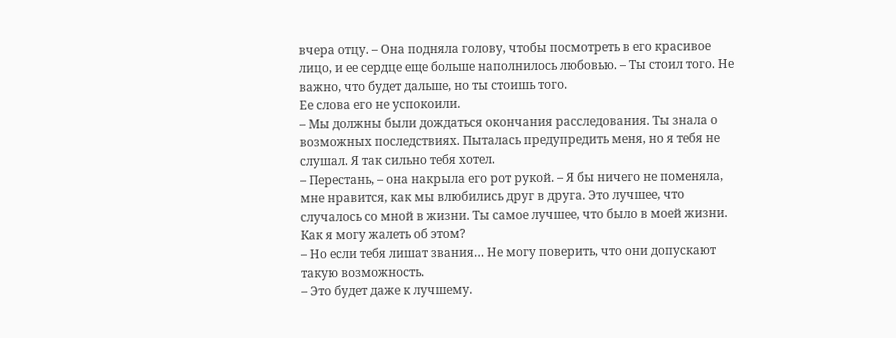вчера отцу. – Она подняла голову, чтобы посмотреть в его красивое лицо, и ее сердце еще больше наполнилось любовью. – Ты стоил того. Не важно, что будет дальше, но ты стоишь того.
Ее слова его не успокоили.
– Мы должны были дождаться окончания расследования. Ты знала о возможных последствиях. Пыталась предупредить меня, но я тебя не слушал. Я так сильно тебя хотел.
– Перестань, – она накрыла его рот рукой. – Я бы ничего не поменяла, мне нравится, как мы влюбились друг в друга. Это лучшее, что случалось со мной в жизни. Ты самое лучшее, что было в моей жизни. Как я могу жалеть об этом?
– Но если тебя лишат звания… Не могу поверить, что они допускают такую возможность.
– Это будет даже к лучшему.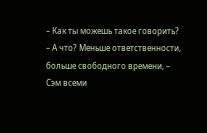– Как ты можешь такое говорить?
– А что? Меньше ответственности, больше свободного времени, – Сэм всеми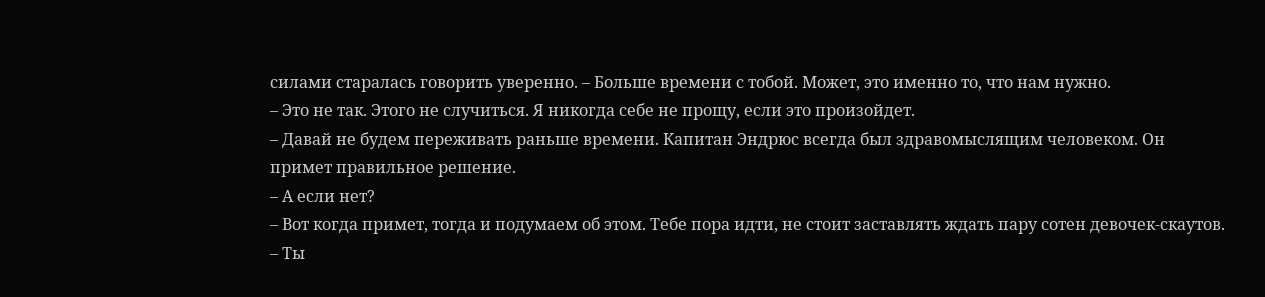силами старалась говорить уверенно. – Больше времени с тобой. Может, это именно то, что нам нужно.
– Это не так. Этого не случиться. Я никогда себе не прощу, если это произойдет.
– Давай не будем переживать раньше времени. Капитан Эндрюс всегда был здравомыслящим человеком. Он примет правильное решение.
– А если нет?
– Вот когда примет, тогда и подумаем об этом. Тебе пора идти, не стоит заставлять ждать пару сотен девочек-скаутов.
– Ты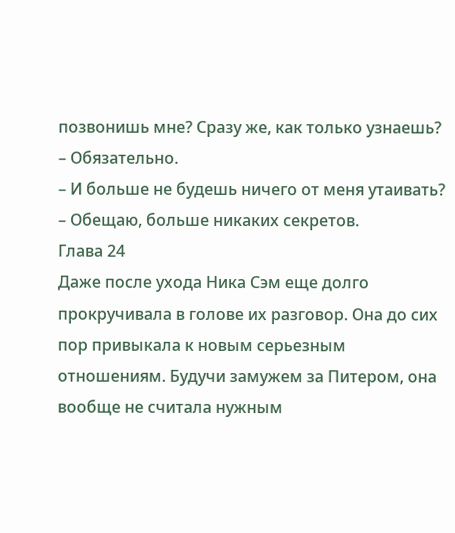позвонишь мне? Сразу же, как только узнаешь?
– Обязательно.
– И больше не будешь ничего от меня утаивать?
– Обещаю, больше никаких секретов.
Глава 24
Даже после ухода Ника Сэм еще долго прокручивала в голове их разговор. Она до сих пор привыкала к новым серьезным отношениям. Будучи замужем за Питером, она вообще не считала нужным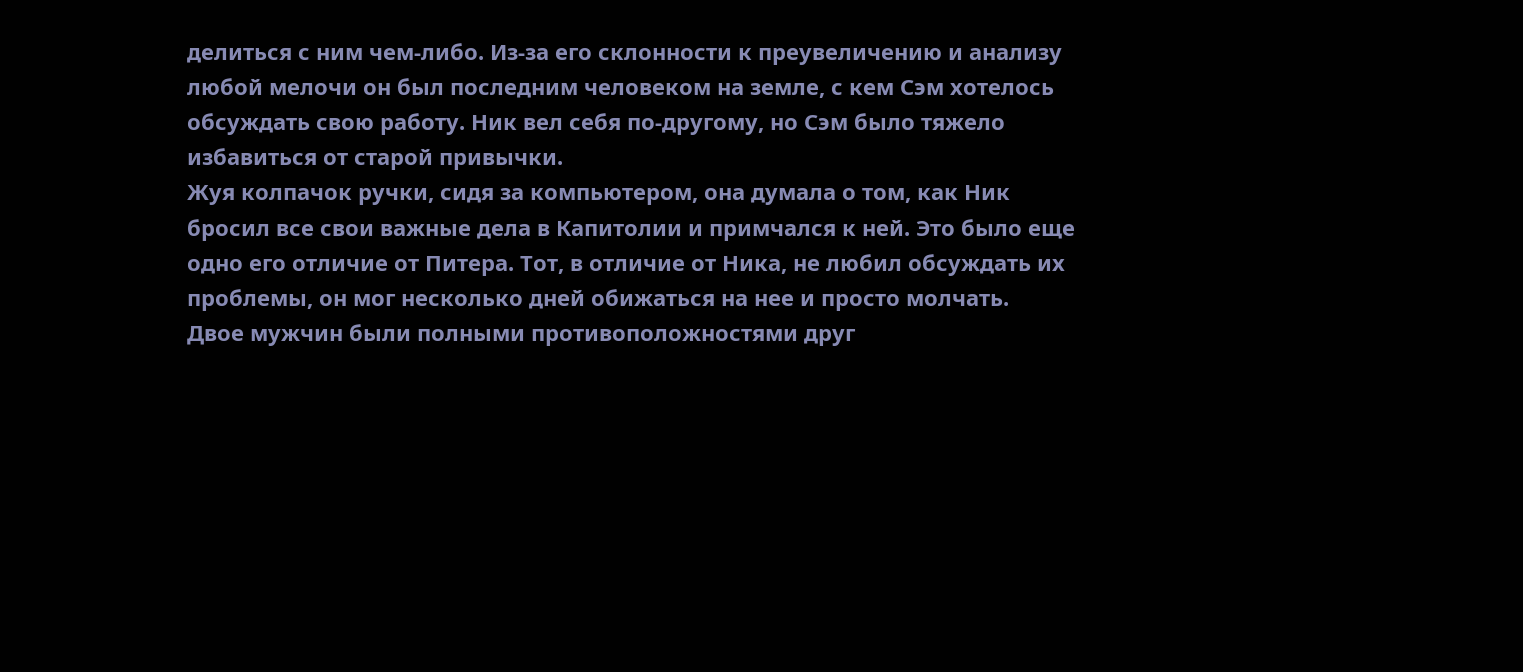делиться с ним чем-либо. Из-за его склонности к преувеличению и анализу любой мелочи он был последним человеком на земле, с кем Сэм хотелось обсуждать свою работу. Ник вел себя по-другому, но Сэм было тяжело избавиться от старой привычки.
Жуя колпачок ручки, сидя за компьютером, она думала о том, как Ник бросил все свои важные дела в Капитолии и примчался к ней. Это было еще одно его отличие от Питера. Тот, в отличие от Ника, не любил обсуждать их проблемы, он мог несколько дней обижаться на нее и просто молчать.
Двое мужчин были полными противоположностями друг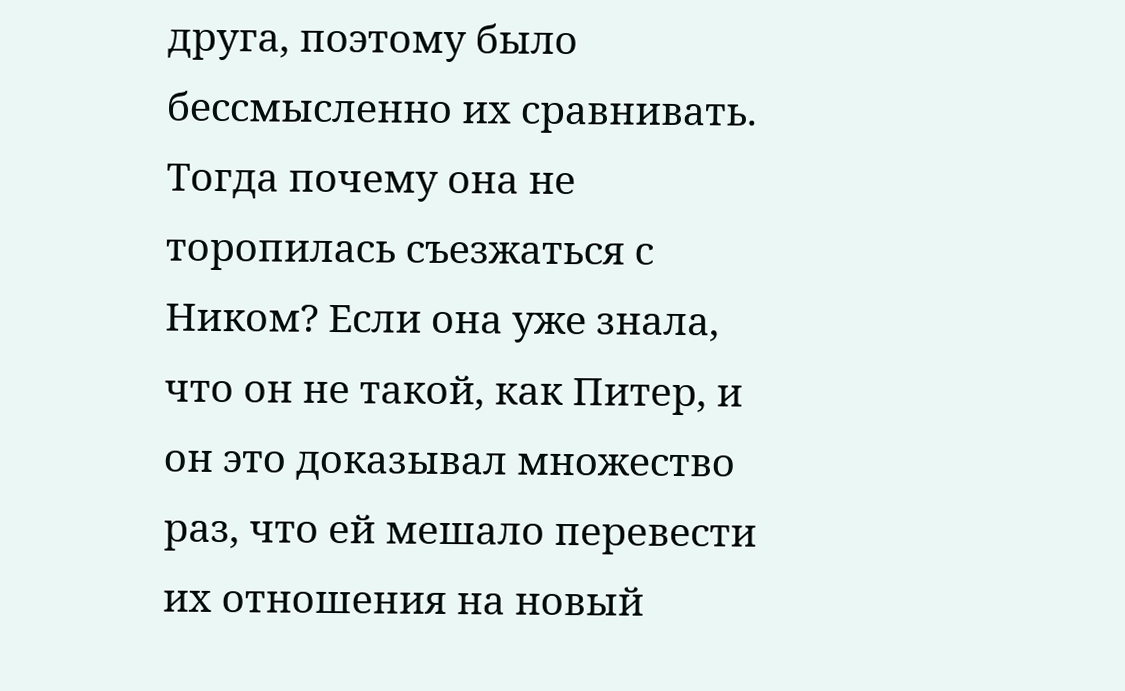друга, поэтому было бессмысленно их сравнивать. Тогда почему она не торопилась съезжаться с Ником? Если она уже знала, что он не такой, как Питер, и он это доказывал множество раз, что ей мешало перевести их отношения на новый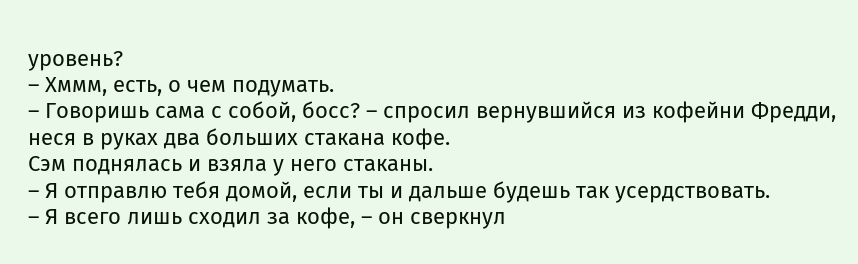уровень?
– Хммм, есть, о чем подумать.
– Говоришь сама с собой, босс? – спросил вернувшийся из кофейни Фредди, неся в руках два больших стакана кофе.
Сэм поднялась и взяла у него стаканы.
– Я отправлю тебя домой, если ты и дальше будешь так усердствовать.
– Я всего лишь сходил за кофе, – он сверкнул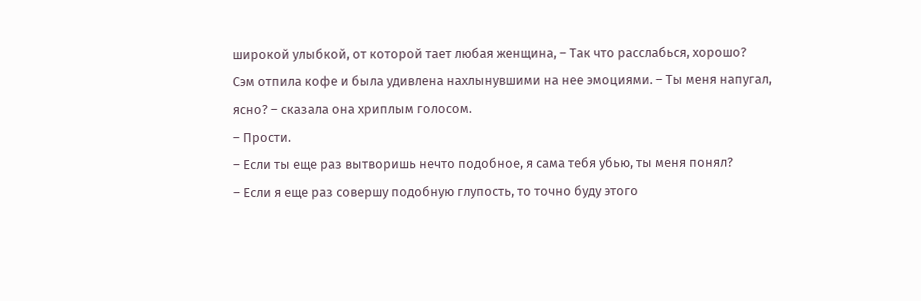широкой улыбкой, от которой тает любая женщина, – Так что расслабься, хорошо?
Сэм отпила кофе и была удивлена нахлынувшими на нее эмоциями. – Ты меня напугал, ясно? – сказала она хриплым голосом.
– Прости.
– Если ты еще раз вытворишь нечто подобное, я сама тебя убью, ты меня понял?
– Если я еще раз совершу подобную глупость, то точно буду этого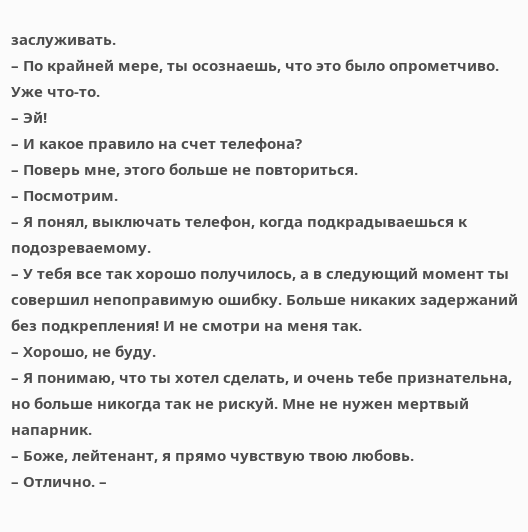заслуживать.
– По крайней мере, ты осознаешь, что это было опрометчиво. Уже что-то.
– Эй!
– И какое правило на счет телефона?
– Поверь мне, этого больше не повториться.
– Посмотрим.
– Я понял, выключать телефон, когда подкрадываешься к подозреваемому.
– У тебя все так хорошо получилось, а в следующий момент ты совершил непоправимую ошибку. Больше никаких задержаний без подкрепления! И не смотри на меня так.
– Хорошо, не буду.
– Я понимаю, что ты хотел сделать, и очень тебе признательна, но больше никогда так не рискуй. Мне не нужен мертвый напарник.
– Боже, лейтенант, я прямо чувствую твою любовь.
– Отлично. –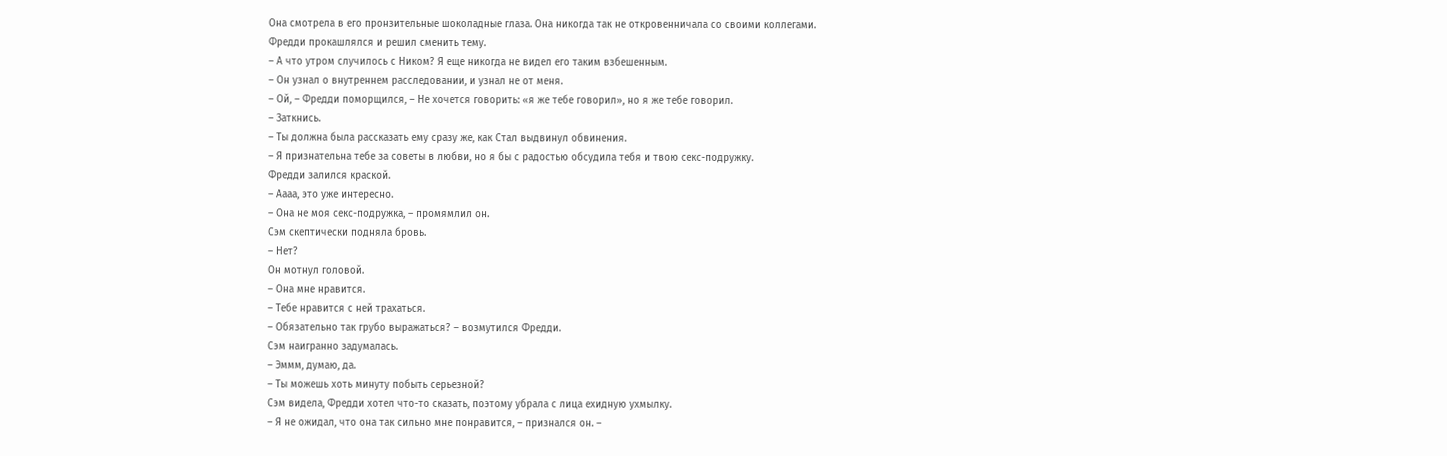Она смотрела в его пронзительные шоколадные глаза. Она никогда так не откровенничала со своими коллегами.
Фредди прокашлялся и решил сменить тему.
– А что утром случилось с Ником? Я еще никогда не видел его таким взбешенным.
– Он узнал о внутреннем расследовании, и узнал не от меня.
– Ой, – Фредди поморщился, – Не хочется говорить: «я же тебе говорил», но я же тебе говорил.
– Заткнись.
– Ты должна была рассказать ему сразу же, как Стал выдвинул обвинения.
– Я признательна тебе за советы в любви, но я бы с радостью обсудила тебя и твою секс-подружку.
Фредди залился краской.
– Аааа, это уже интересно.
– Она не моя секс-подружка, – промямлил он.
Сэм скептически подняла бровь.
– Нет?
Он мотнул головой.
– Она мне нравится.
– Тебе нравится с ней трахаться.
– Обязательно так грубо выражаться? – возмутился Фредди.
Сэм наигранно задумалась.
– Эммм, думаю, да.
– Ты можешь хоть минуту побыть серьезной?
Сэм видела, Фредди хотел что-то сказать, поэтому убрала с лица ехидную ухмылку.
– Я не ожидал, что она так сильно мне понравится, – признался он. –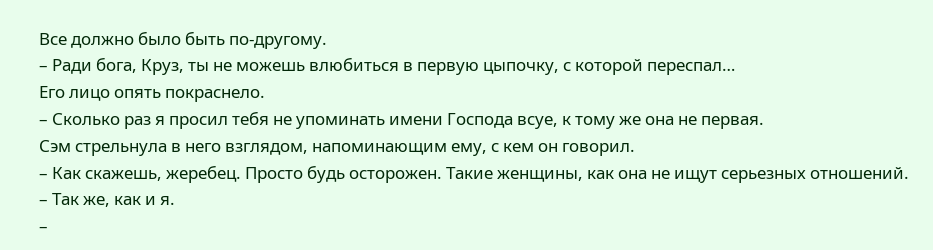Все должно было быть по-другому.
– Ради бога, Круз, ты не можешь влюбиться в первую цыпочку, с которой переспал…
Его лицо опять покраснело.
– Сколько раз я просил тебя не упоминать имени Господа всуе, к тому же она не первая.
Сэм стрельнула в него взглядом, напоминающим ему, с кем он говорил.
– Как скажешь, жеребец. Просто будь осторожен. Такие женщины, как она не ищут серьезных отношений.
– Так же, как и я.
–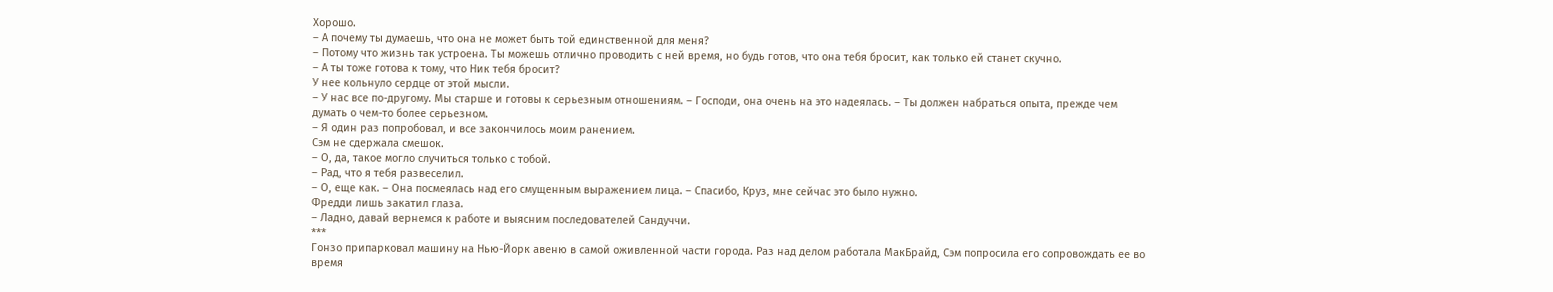Хорошо.
– А почему ты думаешь, что она не может быть той единственной для меня?
– Потому что жизнь так устроена. Ты можешь отлично проводить с ней время, но будь готов, что она тебя бросит, как только ей станет скучно.
– А ты тоже готова к тому, что Ник тебя бросит?
У нее кольнуло сердце от этой мысли.
– У нас все по-другому. Мы старше и готовы к серьезным отношениям. – Господи, она очень на это надеялась. – Ты должен набраться опыта, прежде чем думать о чем-то более серьезном.
– Я один раз попробовал, и все закончилось моим ранением.
Сэм не сдержала смешок.
– О, да, такое могло случиться только с тобой.
– Рад, что я тебя развеселил.
– О, еще как. – Она посмеялась над его смущенным выражением лица. – Спасибо, Круз, мне сейчас это было нужно.
Фредди лишь закатил глаза.
– Ладно, давай вернемся к работе и выясним последователей Сандуччи.
***
Гонзо припарковал машину на Нью-Йорк авеню в самой оживленной части города. Раз над делом работала МакБрайд, Сэм попросила его сопровождать ее во время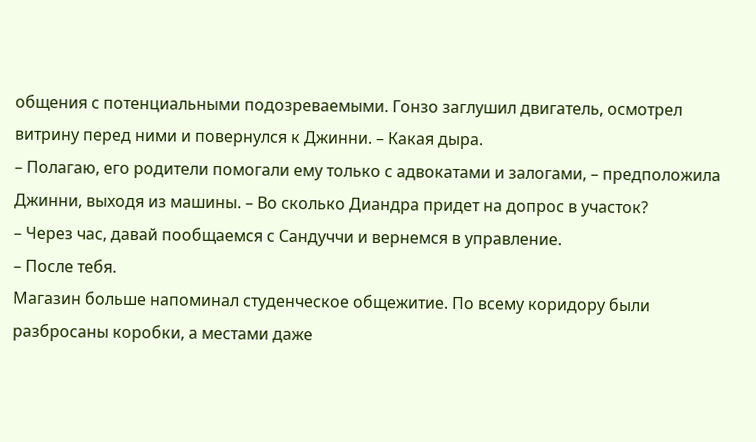общения с потенциальными подозреваемыми. Гонзо заглушил двигатель, осмотрел витрину перед ними и повернулся к Джинни. – Какая дыра.
– Полагаю, его родители помогали ему только с адвокатами и залогами, – предположила Джинни, выходя из машины. – Во сколько Диандра придет на допрос в участок?
– Через час, давай пообщаемся с Сандуччи и вернемся в управление.
– После тебя.
Магазин больше напоминал студенческое общежитие. По всему коридору были разбросаны коробки, а местами даже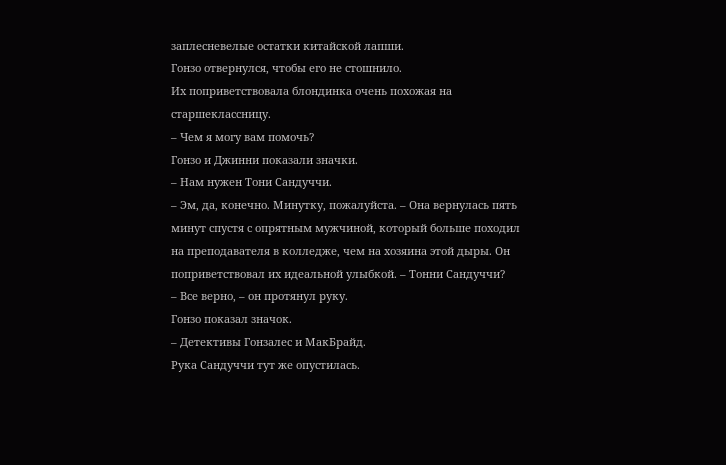заплесневелые остатки китайской лапши.
Гонзо отвернулся, чтобы его не стошнило.
Их поприветствовала блондинка очень похожая на старшеклассницу.
– Чем я могу вам помочь?
Гонзо и Джинни показали значки.
– Нам нужен Тони Сандуччи.
– Эм, да, конечно. Минутку, пожалуйста. – Она вернулась пять минут спустя с опрятным мужчиной, который больше походил на преподавателя в колледже, чем на хозяина этой дыры. Он поприветствовал их идеальной улыбкой. – Тонни Сандуччи?
– Все верно, – он протянул руку.
Гонзо показал значок.
– Детективы Гонзалес и МакБрайд.
Рука Сандуччи тут же опустилась.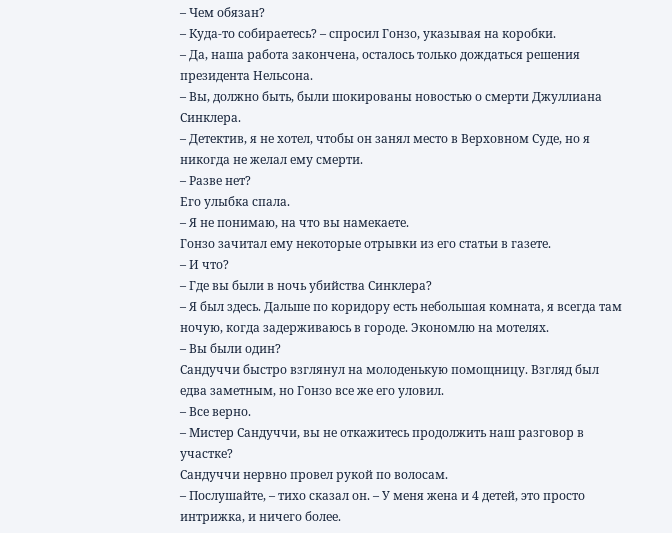– Чем обязан?
– Куда-то собираетесь? – спросил Гонзо, указывая на коробки.
– Да, наша работа закончена, осталось только дождаться решения президента Нельсона.
– Вы, должно быть, были шокированы новостью о смерти Джуллиана Синклера.
– Детектив, я не хотел, чтобы он занял место в Верховном Суде, но я никогда не желал ему смерти.
– Разве нет?
Его улыбка спала.
– Я не понимаю, на что вы намекаете.
Гонзо зачитал ему некоторые отрывки из его статьи в газете.
– И что?
– Где вы были в ночь убийства Синклера?
– Я был здесь. Дальше по коридору есть небольшая комната, я всегда там ночую, когда задерживаюсь в городе. Экономлю на мотелях.
– Вы были один?
Сандуччи быстро взглянул на молоденькую помощницу. Взгляд был едва заметным, но Гонзо все же его уловил.
– Все верно.
– Мистер Сандуччи, вы не откажитесь продолжить наш разговор в участке?
Сандуччи нервно провел рукой по волосам.
– Послушайте, – тихо сказал он. – У меня жена и 4 детей, это просто интрижка, и ничего более.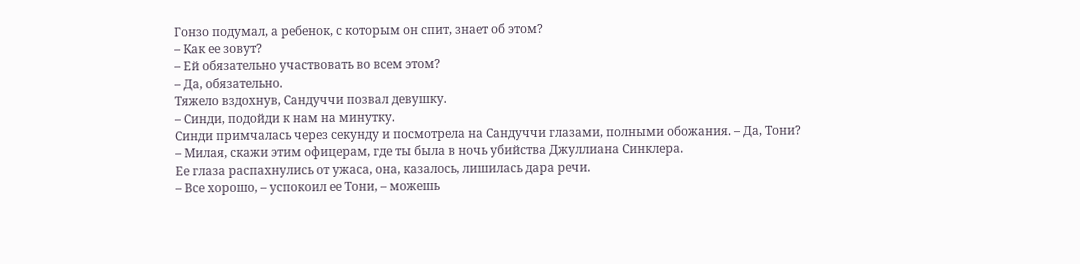Гонзо подумал, а ребенок, с которым он спит, знает об этом?
– Как ее зовут?
– Ей обязательно участвовать во всем этом?
– Да, обязательно.
Тяжело вздохнув, Сандуччи позвал девушку.
– Синди, подойди к нам на минутку.
Синди примчалась через секунду и посмотрела на Сандуччи глазами, полными обожания. – Да, Тони?
– Милая, скажи этим офицерам, где ты была в ночь убийства Джуллиана Синклера.
Ее глаза распахнулись от ужаса, она, казалось, лишилась дара речи.
– Все хорошо, – успокоил ее Тони, – можешь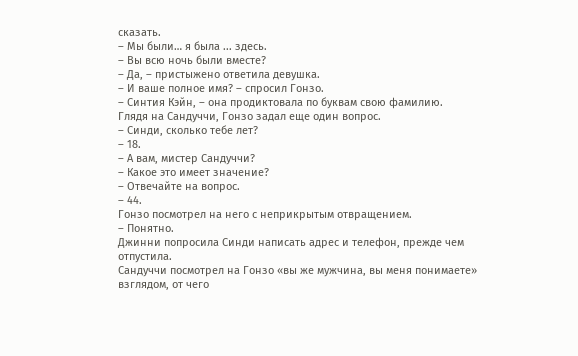сказать.
– Мы были… я была ... здесь.
– Вы всю ночь были вместе?
– Да, – пристыжено ответила девушка.
– И ваше полное имя? – спросил Гонзо.
– Синтия Кэйн, – она продиктовала по буквам свою фамилию.
Глядя на Сандуччи, Гонзо задал еще один вопрос.
– Синди, сколько тебе лет?
– 18.
– А вам, мистер Сандуччи?
– Какое это имеет значение?
– Отвечайте на вопрос.
– 44.
Гонзо посмотрел на него с неприкрытым отвращением.
– Понятно.
Джинни попросила Синди написать адрес и телефон, прежде чем отпустила.
Сандуччи посмотрел на Гонзо «вы же мужчина, вы меня понимаете» взглядом, от чего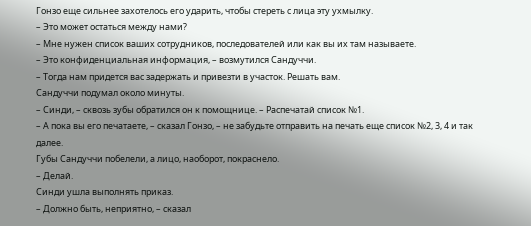Гонзо еще сильнее захотелось его ударить, чтобы стереть с лица эту ухмылку.
– Это может остаться между нами?
– Мне нужен список ваших сотрудников, последователей или как вы их там называете.
– Это конфиденциальная информация, – возмутился Сандуччи.
– Тогда нам придется вас задержать и привезти в участок. Решать вам.
Сандуччи подумал около минуты.
– Синди, – сквозь зубы обратился он к помощнице. – Распечатай список №1.
– А пока вы его печатаете, – сказал Гонзо, – не забудьте отправить на печать еще список №2, 3, 4 и так далее.
Губы Сандуччи побелели, а лицо, наоборот, покраснело.
– Делай.
Синди ушла выполнять приказ.
– Должно быть, неприятно, – сказал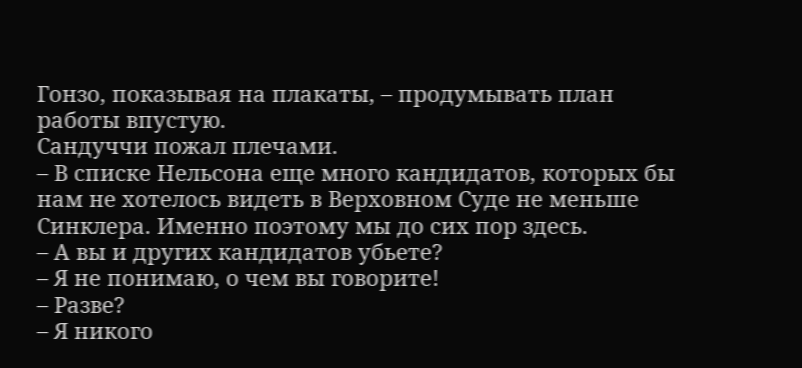Гонзо, показывая на плакаты, – продумывать план работы впустую.
Сандуччи пожал плечами.
– В списке Нельсона еще много кандидатов, которых бы нам не хотелось видеть в Верховном Суде не меньше Синклера. Именно поэтому мы до сих пор здесь.
– А вы и других кандидатов убьете?
– Я не понимаю, о чем вы говорите!
– Разве?
– Я никого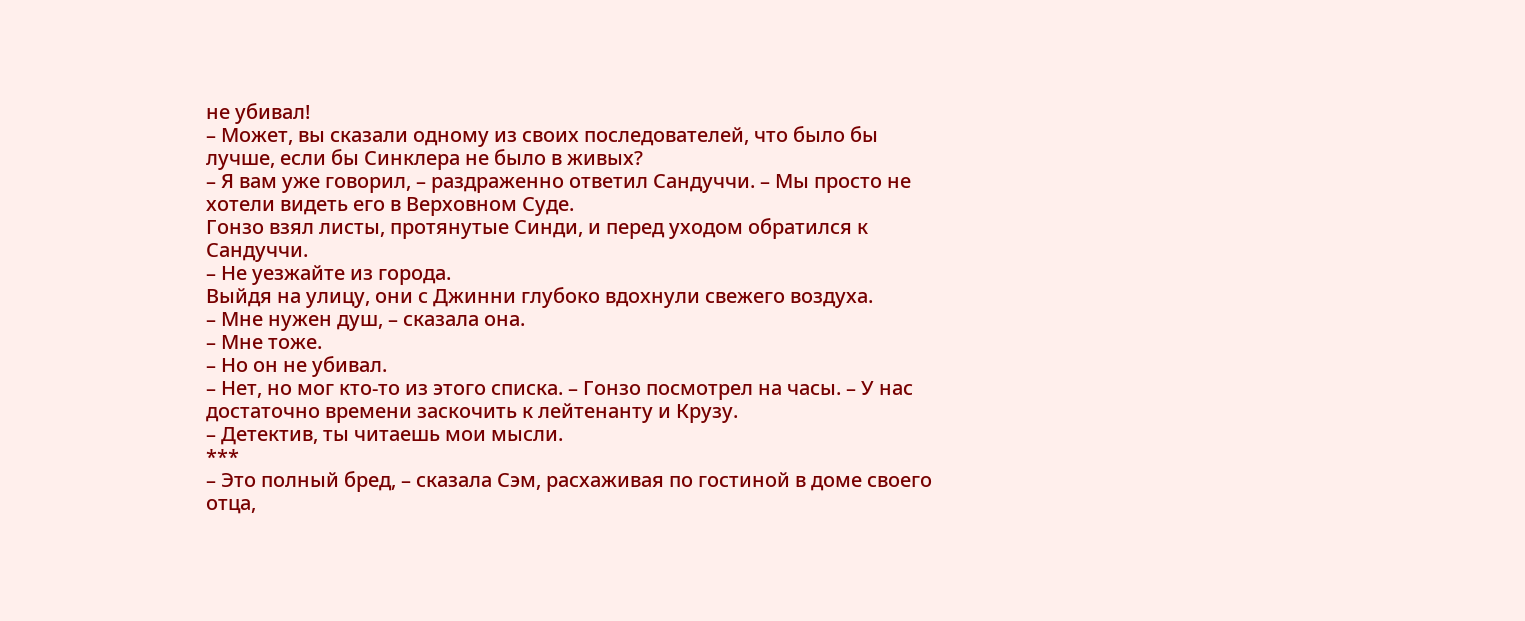не убивал!
– Может, вы сказали одному из своих последователей, что было бы лучше, если бы Синклера не было в живых?
– Я вам уже говорил, – раздраженно ответил Сандуччи. – Мы просто не хотели видеть его в Верховном Суде.
Гонзо взял листы, протянутые Синди, и перед уходом обратился к Сандуччи.
– Не уезжайте из города.
Выйдя на улицу, они с Джинни глубоко вдохнули свежего воздуха.
– Мне нужен душ, – сказала она.
– Мне тоже.
– Но он не убивал.
– Нет, но мог кто-то из этого списка. – Гонзо посмотрел на часы. – У нас достаточно времени заскочить к лейтенанту и Крузу.
– Детектив, ты читаешь мои мысли.
***
– Это полный бред, – сказала Сэм, расхаживая по гостиной в доме своего отца,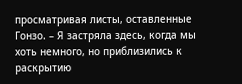просматривая листы, оставленные Гонзо. – Я застряла здесь, когда мы хоть немного, но приблизились к раскрытию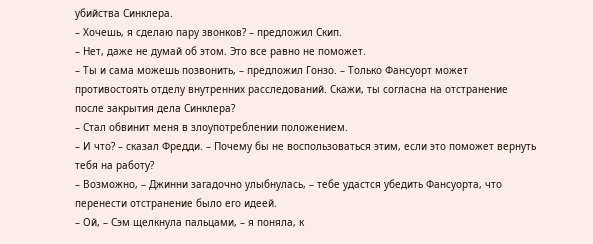убийства Синклера.
– Хочешь, я сделаю пару звонков? – предложил Скип.
– Нет, даже не думай об этом. Это все равно не поможет.
– Ты и сама можешь позвонить, – предложил Гонзо. – Только Фансуорт может противостоять отделу внутренних расследований. Скажи, ты согласна на отстранение после закрытия дела Синклера?
– Стал обвинит меня в злоупотреблении положением.
– И что? – сказал Фредди. – Почему бы не воспользоваться этим, если это поможет вернуть тебя на работу?
– Возможно, – Джинни загадочно улыбнулась, – тебе удастся убедить Фансуорта, что перенести отстранение было его идеей.
– Ой, – Сэм щелкнула пальцами, – я поняла, к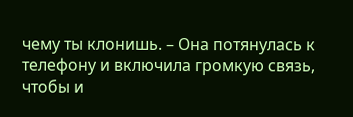чему ты клонишь. – Она потянулась к телефону и включила громкую связь, чтобы и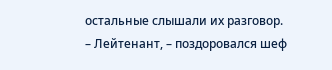остальные слышали их разговор.
– Лейтенант, – поздоровался шеф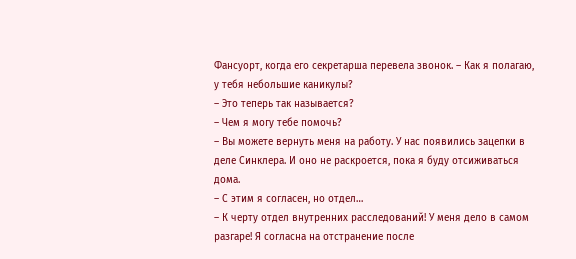Фансуорт, когда его секретарша перевела звонок. – Как я полагаю, у тебя небольшие каникулы?
– Это теперь так называется?
– Чем я могу тебе помочь?
– Вы можете вернуть меня на работу. У нас появились зацепки в деле Синклера. И оно не раскроется, пока я буду отсиживаться дома.
– С этим я согласен, но отдел…
– К черту отдел внутренних расследований! У меня дело в самом разгаре! Я согласна на отстранение после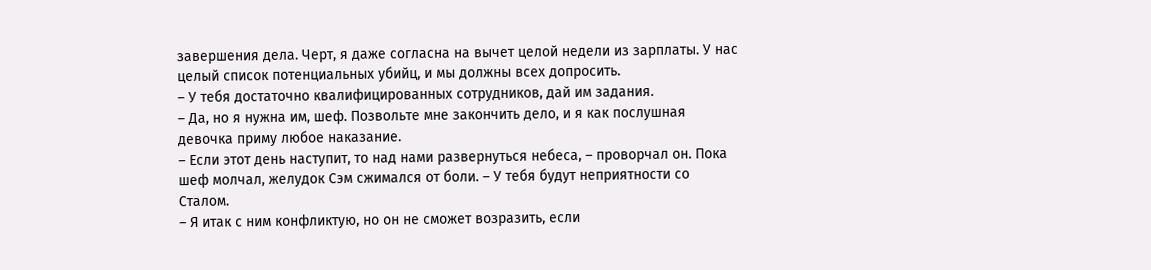завершения дела. Черт, я даже согласна на вычет целой недели из зарплаты. У нас целый список потенциальных убийц, и мы должны всех допросить.
– У тебя достаточно квалифицированных сотрудников, дай им задания.
– Да, но я нужна им, шеф. Позвольте мне закончить дело, и я как послушная девочка приму любое наказание.
– Если этот день наступит, то над нами развернуться небеса, – проворчал он. Пока шеф молчал, желудок Сэм сжимался от боли. – У тебя будут неприятности со Сталом.
– Я итак с ним конфликтую, но он не сможет возразить, если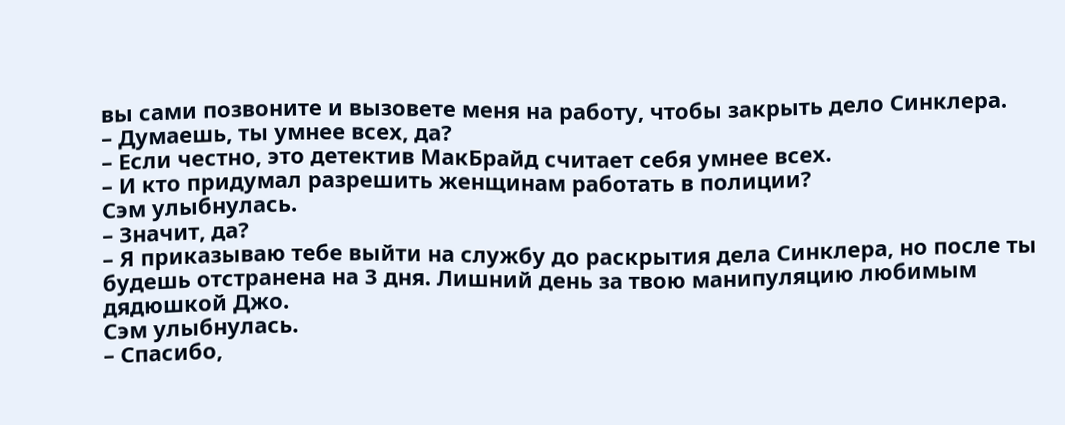вы сами позвоните и вызовете меня на работу, чтобы закрыть дело Синклера.
– Думаешь, ты умнее всех, да?
– Если честно, это детектив МакБрайд считает себя умнее всех.
– И кто придумал разрешить женщинам работать в полиции?
Сэм улыбнулась.
– Значит, да?
– Я приказываю тебе выйти на службу до раскрытия дела Синклера, но после ты будешь отстранена на 3 дня. Лишний день за твою манипуляцию любимым дядюшкой Джо.
Сэм улыбнулась.
– Спасибо,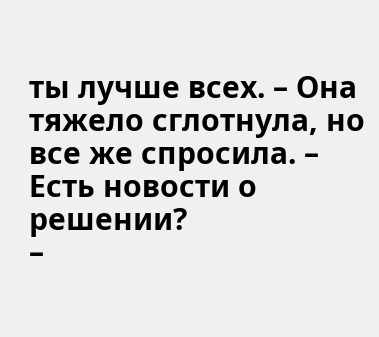ты лучше всех. – Она тяжело сглотнула, но все же спросила. – Есть новости о решении?
–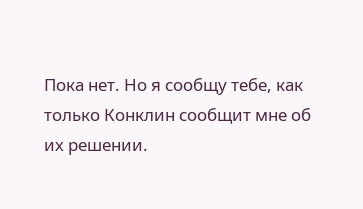Пока нет. Но я сообщу тебе, как только Конклин сообщит мне об их решении.